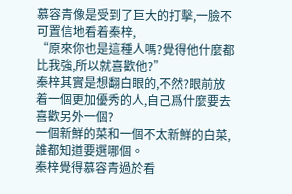慕容青像是受到了巨大的打擊,一臉不可置信地看着秦梓,
“原來你也是這種人嗎?覺得他什麼都比我強,所以就喜歡他?”
秦梓其實是想翻白眼的,不然?眼前放着一個更加優秀的人,自己爲什麼要去喜歡另外一個?
一個新鮮的菜和一個不太新鮮的白菜,誰都知道要選哪個。
秦梓覺得慕容青過於看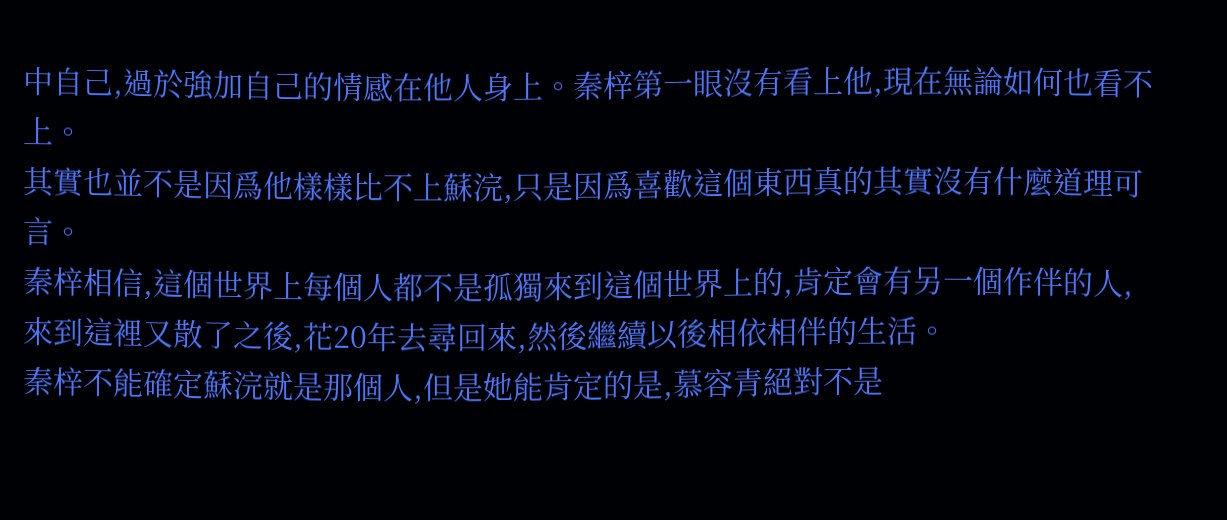中自己,過於強加自己的情感在他人身上。秦梓第一眼沒有看上他,現在無論如何也看不上。
其實也並不是因爲他樣樣比不上蘇浣,只是因爲喜歡這個東西真的其實沒有什麼道理可言。
秦梓相信,這個世界上每個人都不是孤獨來到這個世界上的,肯定會有另一個作伴的人,來到這裡又散了之後,花20年去尋回來,然後繼續以後相依相伴的生活。
秦梓不能確定蘇浣就是那個人,但是她能肯定的是,慕容青絕對不是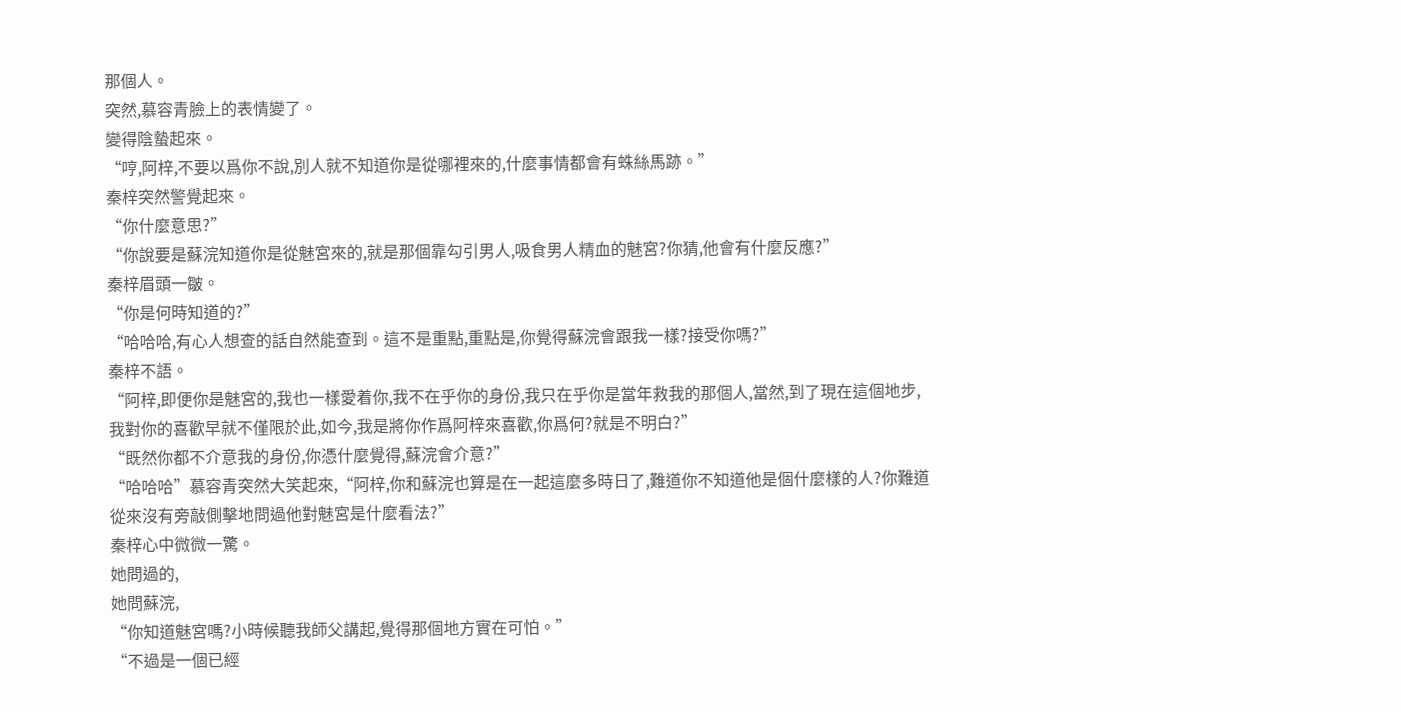那個人。
突然,慕容青臉上的表情變了。
變得陰蟄起來。
“哼,阿梓,不要以爲你不說,別人就不知道你是從哪裡來的,什麼事情都會有蛛絲馬跡。”
秦梓突然警覺起來。
“你什麼意思?”
“你說要是蘇浣知道你是從魅宮來的,就是那個靠勾引男人,吸食男人精血的魅宮?你猜,他會有什麼反應?”
秦梓眉頭一皺。
“你是何時知道的?”
“哈哈哈,有心人想查的話自然能查到。這不是重點,重點是,你覺得蘇浣會跟我一樣?接受你嗎?”
秦梓不語。
“阿梓,即便你是魅宮的,我也一樣愛着你,我不在乎你的身份,我只在乎你是當年救我的那個人,當然,到了現在這個地步,我對你的喜歡早就不僅限於此,如今,我是將你作爲阿梓來喜歡,你爲何?就是不明白?”
“既然你都不介意我的身份,你憑什麼覺得,蘇浣會介意?”
“哈哈哈”慕容青突然大笑起來,“阿梓,你和蘇浣也算是在一起這麼多時日了,難道你不知道他是個什麼樣的人?你難道從來沒有旁敲側擊地問過他對魅宮是什麼看法?”
秦梓心中微微一驚。
她問過的,
她問蘇浣,
“你知道魅宮嗎?小時候聽我師父講起,覺得那個地方實在可怕。”
“不過是一個已經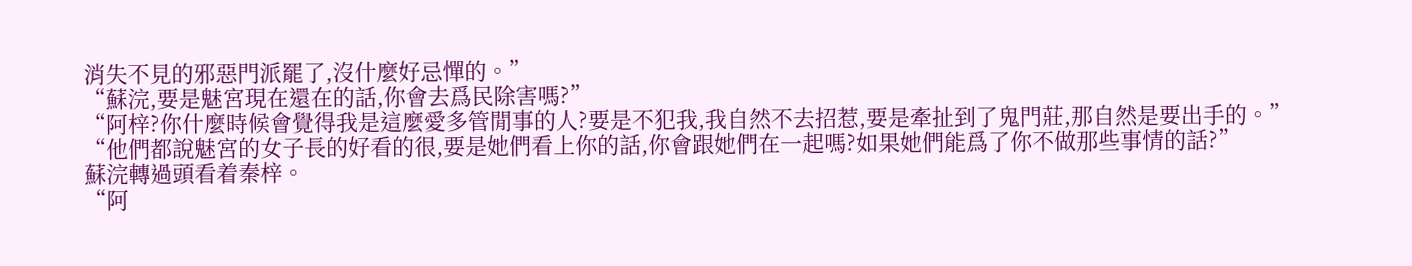消失不見的邪惡門派罷了,沒什麼好忌憚的。”
“蘇浣,要是魅宮現在還在的話,你會去爲民除害嗎?”
“阿梓?你什麼時候會覺得我是這麼愛多管閒事的人?要是不犯我,我自然不去招惹,要是牽扯到了鬼門莊,那自然是要出手的。”
“他們都說魅宮的女子長的好看的很,要是她們看上你的話,你會跟她們在一起嗎?如果她們能爲了你不做那些事情的話?”
蘇浣轉過頭看着秦梓。
“阿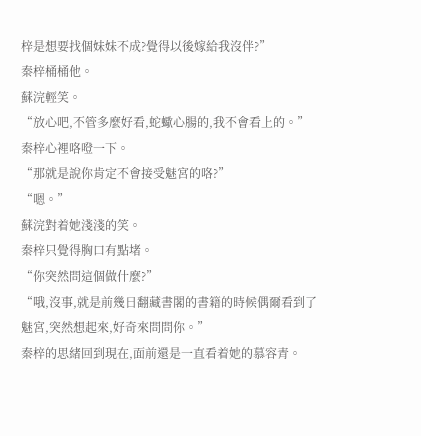梓是想要找個妹妹不成?覺得以後嫁給我沒伴?”
秦梓桶桶他。
蘇浣輕笑。
“放心吧,不管多麼好看,蛇蠍心腸的,我不會看上的。”
秦梓心裡咯噔一下。
“那就是說你肯定不會接受魅宮的咯?”
“嗯。”
蘇浣對着她淺淺的笑。
秦梓只覺得胸口有點堵。
“你突然問這個做什麼?”
“哦,沒事,就是前幾日翻藏書閣的書籍的時候偶爾看到了魅宮,突然想起來,好奇來問問你。”
秦梓的思緒回到現在,面前還是一直看着她的慕容青。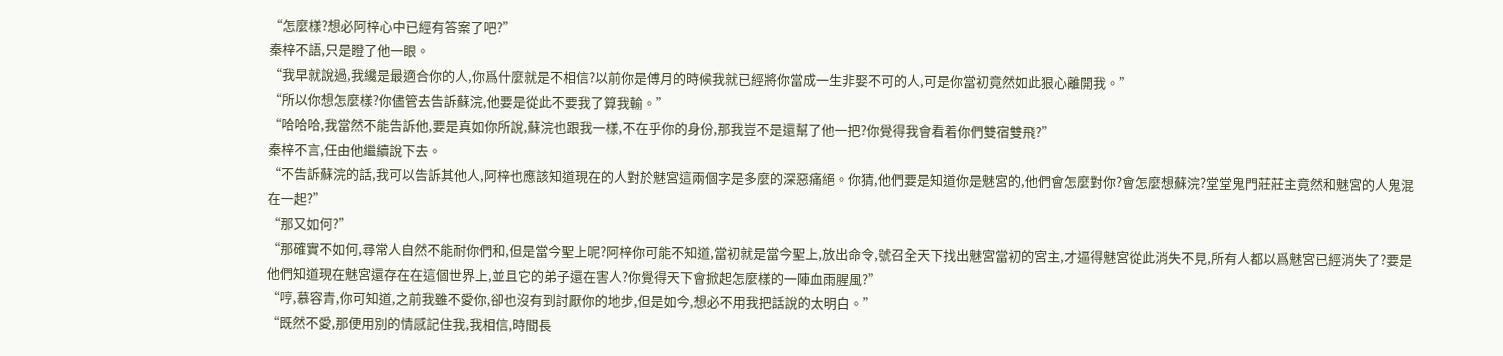“怎麼樣?想必阿梓心中已經有答案了吧?”
秦梓不語,只是瞪了他一眼。
“我早就說過,我纔是最適合你的人,你爲什麼就是不相信?以前你是傅月的時候我就已經將你當成一生非娶不可的人,可是你當初竟然如此狠心離開我。”
“所以你想怎麼樣?你儘管去告訴蘇浣,他要是從此不要我了算我輸。”
“哈哈哈,我當然不能告訴他,要是真如你所說,蘇浣也跟我一樣,不在乎你的身份,那我豈不是還幫了他一把?你覺得我會看着你們雙宿雙飛?”
秦梓不言,任由他繼續說下去。
“不告訴蘇浣的話,我可以告訴其他人,阿梓也應該知道現在的人對於魅宮這兩個字是多麼的深惡痛絕。你猜,他們要是知道你是魅宮的,他們會怎麼對你?會怎麼想蘇浣?堂堂鬼門莊莊主竟然和魅宮的人鬼混在一起?”
“那又如何?”
“那確實不如何,尋常人自然不能耐你們和,但是當今聖上呢?阿梓你可能不知道,當初就是當今聖上,放出命令,號召全天下找出魅宮當初的宮主,才逼得魅宮從此消失不見,所有人都以爲魅宮已經消失了?要是他們知道現在魅宮還存在在這個世界上,並且它的弟子還在害人?你覺得天下會掀起怎麼樣的一陣血雨腥風?”
“哼,慕容青,你可知道,之前我雖不愛你,卻也沒有到討厭你的地步,但是如今,想必不用我把話說的太明白。”
“既然不愛,那便用別的情感記住我,我相信,時間長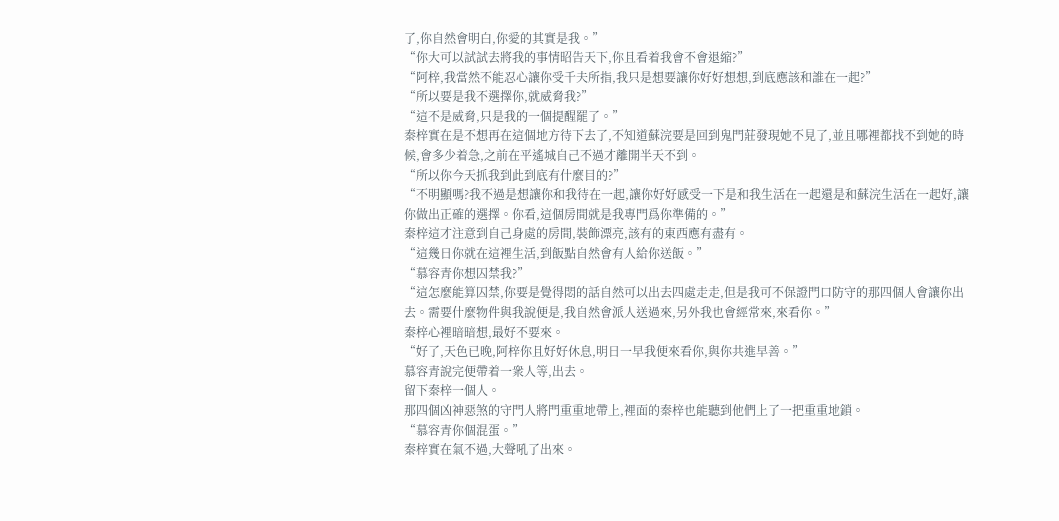了,你自然會明白,你愛的其實是我。”
“你大可以試試去將我的事情昭告天下,你且看着我會不會退縮?”
“阿梓,我當然不能忍心讓你受千夫所指,我只是想要讓你好好想想,到底應該和誰在一起?”
“所以要是我不選擇你,就威脅我?”
“這不是威脅,只是我的一個提醒罷了。”
秦梓實在是不想再在這個地方待下去了,不知道蘇浣要是回到鬼門莊發現她不見了,並且哪裡都找不到她的時候,會多少着急,之前在平遙城自己不過才離開半天不到。
“所以你今天抓我到此到底有什麼目的?”
“不明顯嗎?我不過是想讓你和我待在一起,讓你好好感受一下是和我生活在一起還是和蘇浣生活在一起好,讓你做出正確的選擇。你看,這個房間就是我專門爲你準備的。”
秦梓這才注意到自己身處的房間,裝飾漂亮,該有的東西應有盡有。
“這幾日你就在這裡生活,到飯點自然會有人給你送飯。”
“慕容青你想囚禁我?”
“這怎麼能算囚禁,你要是覺得悶的話自然可以出去四處走走,但是我可不保證門口防守的那四個人會讓你出去。需要什麼物件與我說便是,我自然會派人送過來,另外我也會經常來,來看你。”
秦梓心裡暗暗想,最好不要來。
“好了,天色已晚,阿梓你且好好休息,明日一早我便來看你,與你共進早善。”
慕容青說完便帶着一衆人等,出去。
留下秦梓一個人。
那四個凶神惡煞的守門人將門重重地帶上,裡面的秦梓也能聽到他們上了一把重重地鎖。
“慕容青你個混蛋。”
秦梓實在氣不過,大聲吼了出來。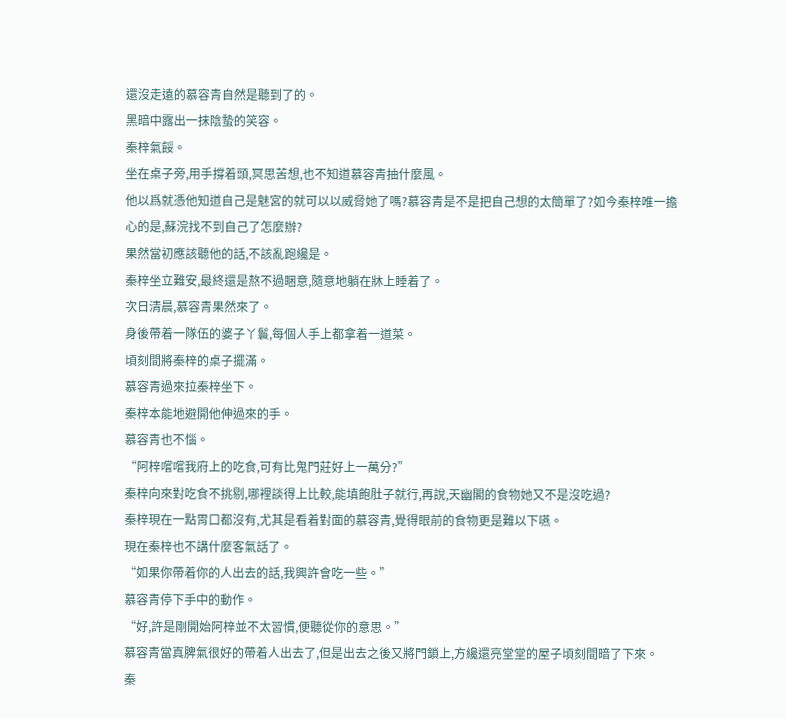還沒走遠的慕容青自然是聽到了的。
黑暗中露出一抹陰蟄的笑容。
秦梓氣餒。
坐在桌子旁,用手撐着頭,冥思苦想,也不知道慕容青抽什麼風。
他以爲就憑他知道自己是魅宮的就可以以威脅她了嗎?慕容青是不是把自己想的太簡單了?如今秦梓唯一擔心的是,蘇浣找不到自己了怎麼辦?
果然當初應該聽他的話,不該亂跑纔是。
秦梓坐立難安,最終還是熬不過睏意,隨意地躺在牀上睡着了。
次日清晨,慕容青果然來了。
身後帶着一隊伍的婆子丫鬟,每個人手上都拿着一道菜。
頃刻間將秦梓的桌子擺滿。
慕容青過來拉秦梓坐下。
秦梓本能地避開他伸過來的手。
慕容青也不惱。
“阿梓嚐嚐我府上的吃食,可有比鬼門莊好上一萬分?”
秦梓向來對吃食不挑剔,哪裡談得上比較,能填飽肚子就行,再說,天幽閣的食物她又不是沒吃過?
秦梓現在一點胃口都沒有,尤其是看着對面的慕容青,覺得眼前的食物更是難以下嚥。
現在秦梓也不講什麼客氣話了。
“如果你帶着你的人出去的話,我興許會吃一些。”
慕容青停下手中的動作。
“好,許是剛開始阿梓並不太習慣,便聽從你的意思。”
慕容青當真脾氣很好的帶着人出去了,但是出去之後又將門鎖上,方纔還亮堂堂的屋子頃刻間暗了下來。
秦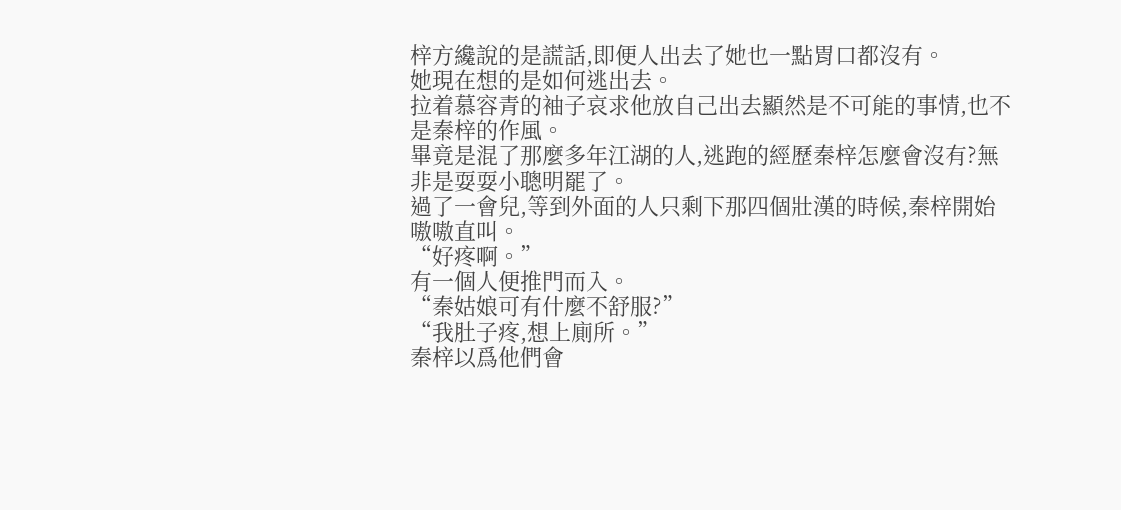梓方纔說的是謊話,即便人出去了她也一點胃口都沒有。
她現在想的是如何逃出去。
拉着慕容青的袖子哀求他放自己出去顯然是不可能的事情,也不是秦梓的作風。
畢竟是混了那麼多年江湖的人,逃跑的經歷秦梓怎麼會沒有?無非是耍耍小聰明罷了。
過了一會兒,等到外面的人只剩下那四個壯漢的時候,秦梓開始嗷嗷直叫。
“好疼啊。”
有一個人便推門而入。
“秦姑娘可有什麼不舒服?”
“我肚子疼,想上廁所。”
秦梓以爲他們會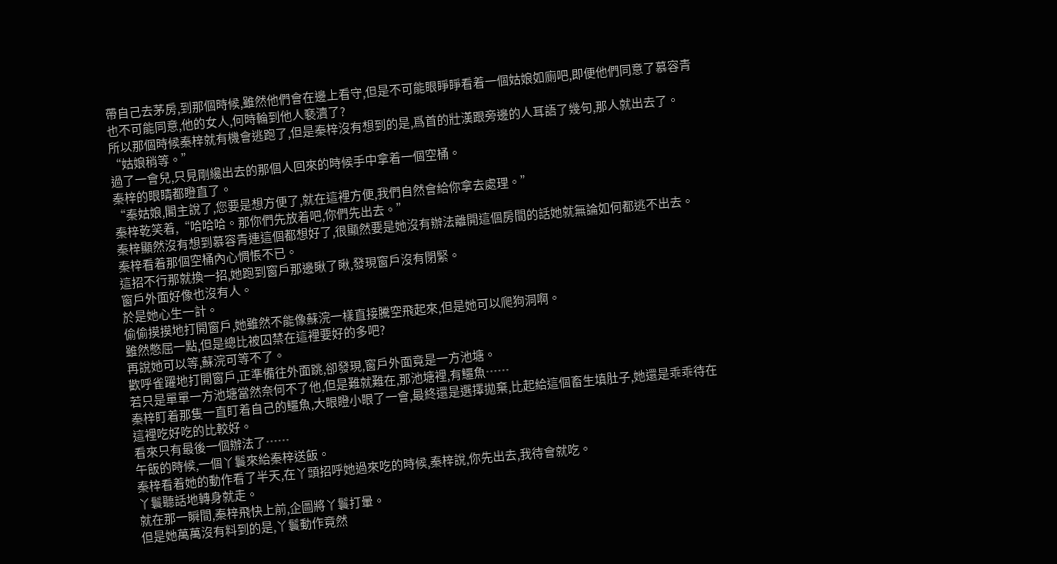帶自己去茅房,到那個時候,雖然他們會在邊上看守,但是不可能眼睜睜看着一個姑娘如廁吧,即便他們同意了慕容青也不可能同意,他的女人,何時輪到他人褻瀆了?
所以那個時候秦梓就有機會逃跑了,但是秦梓沒有想到的是,爲首的壯漢跟旁邊的人耳語了幾句,那人就出去了。
“姑娘稍等。”
過了一會兒,只見剛纔出去的那個人回來的時候手中拿着一個空桶。
秦梓的眼睛都瞪直了。
“秦姑娘,閣主說了,您要是想方便了,就在這裡方便,我們自然會給你拿去處理。”
秦梓乾笑着,“哈哈哈。那你們先放着吧,你們先出去。”
秦梓顯然沒有想到慕容青連這個都想好了,很顯然要是她沒有辦法離開這個房間的話她就無論如何都逃不出去。
秦梓看着那個空桶內心惆悵不已。
這招不行那就換一招,她跑到窗戶那邊瞅了瞅,發現窗戶沒有閉緊。
窗戶外面好像也沒有人。
於是她心生一計。
偷偷摸摸地打開窗戶,她雖然不能像蘇浣一樣直接騰空飛起來,但是她可以爬狗洞啊。
雖然憋屈一點,但是總比被囚禁在這裡要好的多吧?
再說她可以等,蘇浣可等不了。
歡呼雀躍地打開窗戶,正準備往外面跳,卻發現,窗戶外面竟是一方池塘。
若只是單單一方池塘當然奈何不了他,但是難就難在,那池塘裡,有鱷魚……
秦梓盯着那隻一直盯着自己的鱷魚,大眼瞪小眼了一會,最終還是選擇拋棄,比起給這個畜生填肚子,她還是乖乖待在這裡吃好吃的比較好。
看來只有最後一個辦法了……
午飯的時候,一個丫鬟來給秦梓送飯。
秦梓看着她的動作看了半天,在丫頭招呼她過來吃的時候,秦梓說,你先出去,我待會就吃。
丫鬟聽話地轉身就走。
就在那一瞬間,秦梓飛快上前,企圖將丫鬟打暈。
但是她萬萬沒有料到的是,丫鬟動作竟然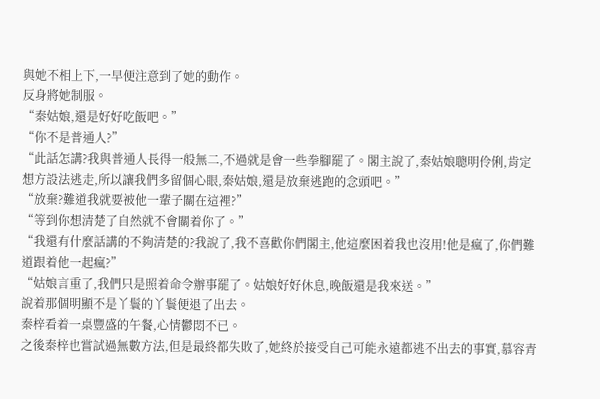與她不相上下,一早便注意到了她的動作。
反身將她制服。
“秦姑娘,還是好好吃飯吧。”
“你不是普通人?”
“此話怎講?我與普通人長得一般無二,不過就是會一些拳腳罷了。閣主說了,秦姑娘聰明伶俐,肯定想方設法逃走,所以讓我們多留個心眼,秦姑娘,還是放棄逃跑的念頭吧。”
“放棄?難道我就要被他一輩子關在這裡?”
“等到你想清楚了自然就不會關着你了。”
“我還有什麼話講的不夠清楚的?我說了,我不喜歡你們閣主,他這麼困着我也沒用!他是瘋了,你們難道跟着他一起瘋?”
“姑娘言重了,我們只是照着命令辦事罷了。姑娘好好休息,晚飯還是我來送。”
說着那個明顯不是丫鬟的丫鬟便退了出去。
秦梓看着一桌豐盛的午餐,心情鬱悶不已。
之後秦梓也嘗試過無數方法,但是最終都失敗了,她終於接受自己可能永遠都逃不出去的事實,慕容青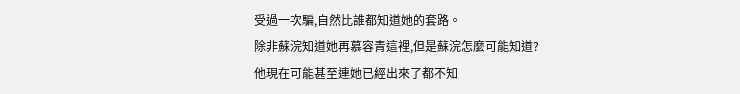受過一次騙,自然比誰都知道她的套路。
除非蘇浣知道她再慕容青這裡,但是蘇浣怎麼可能知道?
他現在可能甚至連她已經出來了都不知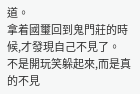道。
拿着國璽回到鬼門莊的時候,才發現自己不見了。
不是開玩笑躲起來,而是真的不見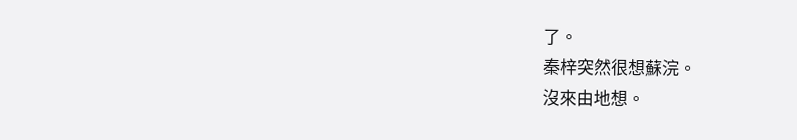了。
秦梓突然很想蘇浣。
沒來由地想。